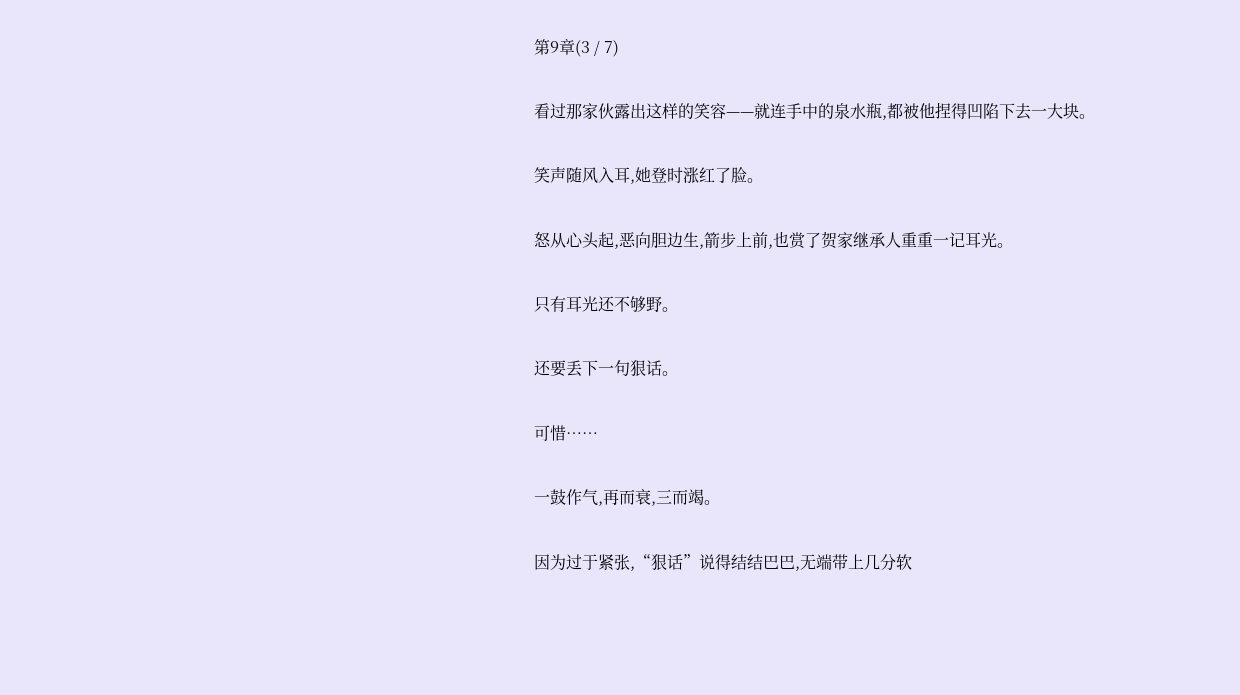第9章(3 / 7)

看过那家伙露出这样的笑容——就连手中的泉水瓶,都被他捏得凹陷下去一大块。

笑声随风入耳,她登时涨红了脸。

怒从心头起,恶向胆边生,箭步上前,也赏了贺家继承人重重一记耳光。

只有耳光还不够野。

还要丢下一句狠话。

可惜……

一鼓作气,再而衰,三而竭。

因为过于紧张,“狠话”说得结结巴巴,无端带上几分软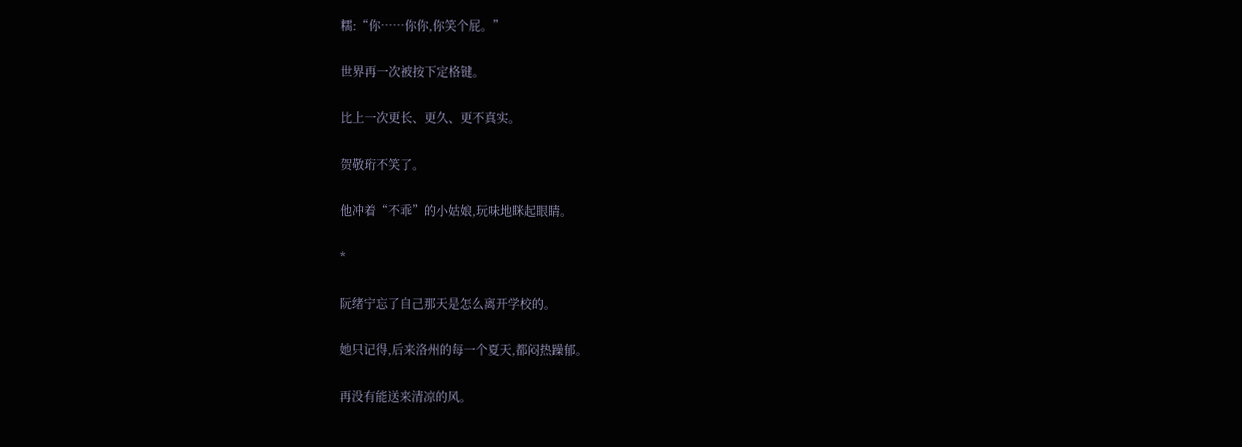糯:“你……你你,你笑个屁。”

世界再一次被按下定格键。

比上一次更长、更久、更不真实。

贺敬珩不笑了。

他冲着“不乖”的小姑娘,玩味地眯起眼睛。

*

阮绪宁忘了自己那天是怎么离开学校的。

她只记得,后来洛州的每一个夏天,都闷热躁郁。

再没有能送来清凉的风。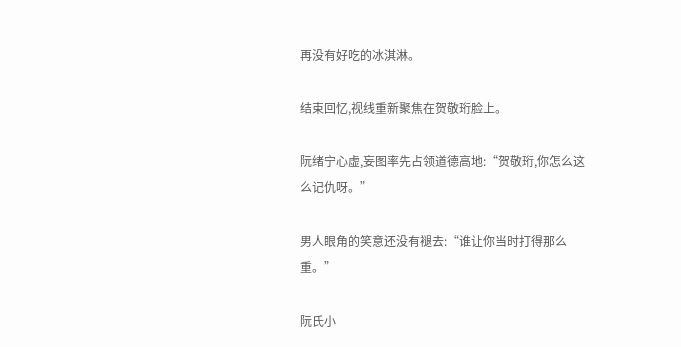再没有好吃的冰淇淋。

结束回忆,视线重新聚焦在贺敬珩脸上。

阮绪宁心虚,妄图率先占领道德高地:“贺敬珩,你怎么这么记仇呀。”

男人眼角的笑意还没有褪去:“谁让你当时打得那么重。”

阮氏小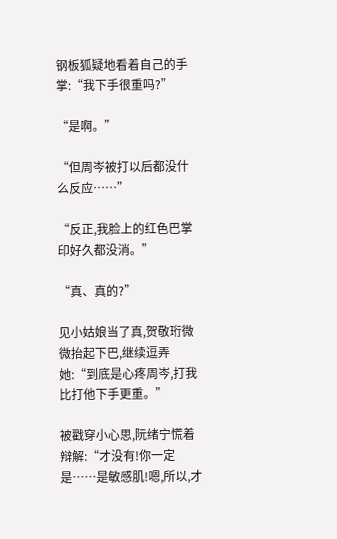钢板狐疑地看着自己的手掌:“我下手很重吗?”

“是啊。”

“但周岑被打以后都没什么反应……”

“反正,我脸上的红色巴掌印好久都没消。”

“真、真的?”

见小姑娘当了真,贺敬珩微微抬起下巴,继续逗弄她:“到底是心疼周岑,打我比打他下手更重。”

被戳穿小心思,阮绪宁慌着辩解:“才没有!你一定是……是敏感肌!嗯,所以,才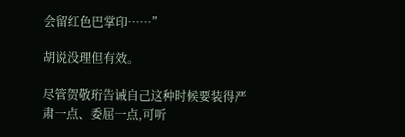会留红色巴掌印……”

胡说没理但有效。

尽管贺敬珩告诫自己这种时候要装得严肃一点、委屈一点,可听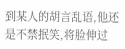到某人的胡言乱语,他还是不禁抿笑,将脸伸过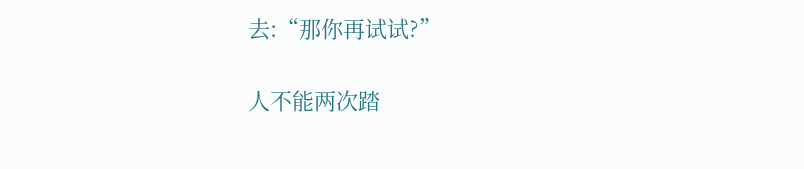去:“那你再试试?”

人不能两次踏